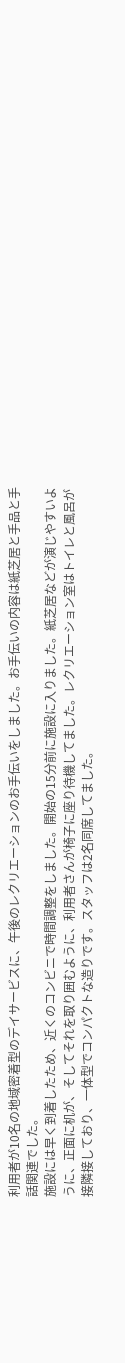利用者が10名の地域密着型のデイサービスに、午後のレクリエーションのお手伝いをしました。お手伝いの内容は紙芝居と手品と手話関連でした。
施設には早く到着したため、近くのコンビニで時間調整をしました。開始の15分前に施設に入りました。紙芝居などが演じやすいように、正面に机が、そしてそれを取り囲むように、利用者さんが椅子に座り待機してました。レクリエーション室はトイレと風呂が接隣接しており、一体型でコンパクトな造りです。スタッフは2名同席してました。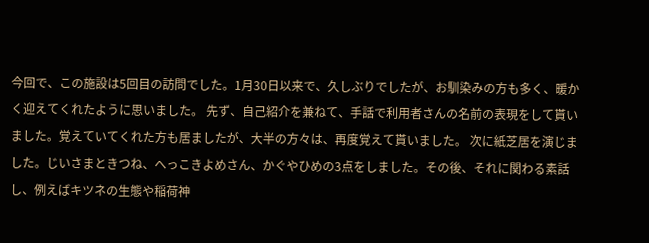今回で、この施設は5回目の訪問でした。1月30日以来で、久しぶりでしたが、お馴染みの方も多く、暖かく迎えてくれたように思いました。 先ず、自己紹介を兼ねて、手話で利用者さんの名前の表現をして貰いました。覚えていてくれた方も居ましたが、大半の方々は、再度覚えて貰いました。 次に紙芝居を演じました。じいさまときつね、へっこきよめさん、かぐやひめの3点をしました。その後、それに関わる素話し、例えばキツネの生態や稲荷神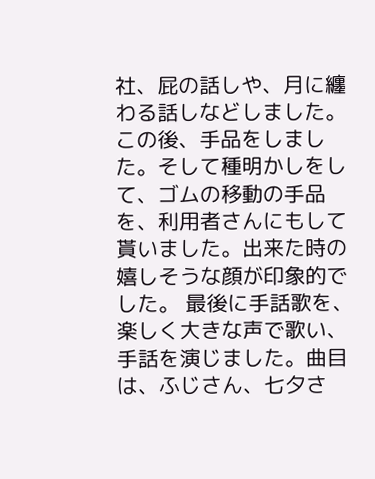社、屁の話しや、月に纏わる話しなどしました。 この後、手品をしました。そして種明かしをして、ゴムの移動の手品を、利用者さんにもして貰いました。出来た時の嬉しそうな顔が印象的でした。 最後に手話歌を、楽しく大きな声で歌い、手話を演じました。曲目は、ふじさん、七夕さ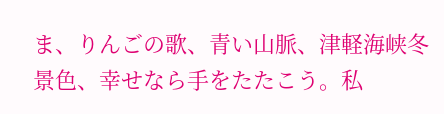ま、りんごの歌、青い山脈、津軽海峡冬景色、幸せなら手をたたこう。私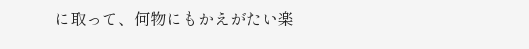に取って、何物にもかえがたい楽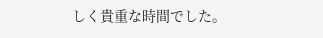しく貴重な時間でした。